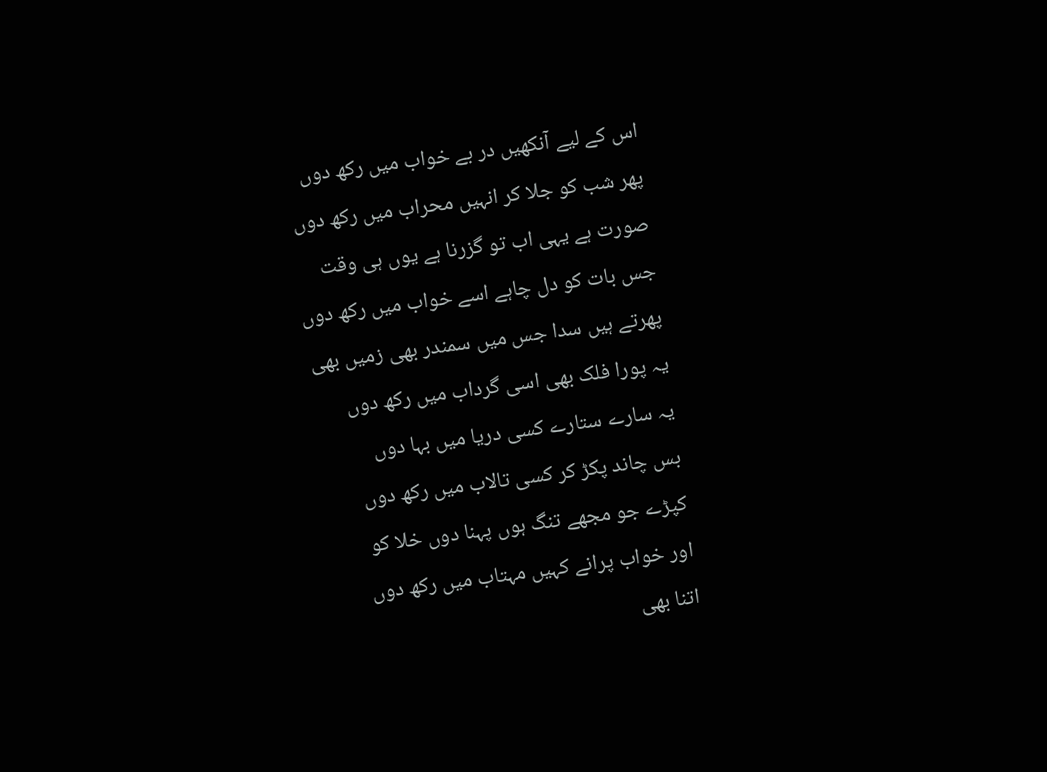اس کے لیے آنکھیں در بے خواب میں رکھ دوں
پھر شب کو جلا کر انہیں محراب میں رکھ دوں
صورت ہے یہی اب تو گزرنا ہے یوں ہی وقت
جس بات کو دل چاہے اسے خواب میں رکھ دوں
پھرتے ہیں سدا جس میں سمندر بھی زمیں بھی
یہ پورا فلک بھی اسی گرداب میں رکھ دوں
یہ سارے ستارے کسی دریا میں بہا دوں
بس چاند پکڑ کر کسی تالاب میں رکھ دوں
کپڑے جو مجھے تنگ ہوں پہنا دوں خلا کو
اور خواب پرانے کہیں مہتاب میں رکھ دوں
اتنا بھی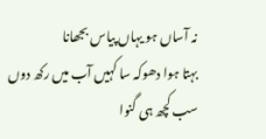نہ آساں ہو یہاں پیاس بجھانا
بہتا ہوا دھوکہ سا کہیں آب میں رکھ دوں
سب کچھ ہی گنوا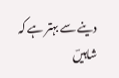دینے سے بہتر ہے کہ شاہیںؔ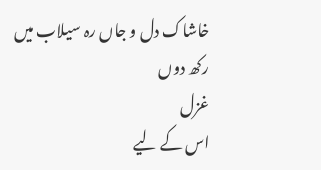خاشاک دل و جاں رہ سیلاب میں رکھ دوں
غزل
اس کے لیے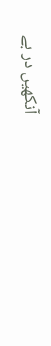آنکھیں در بے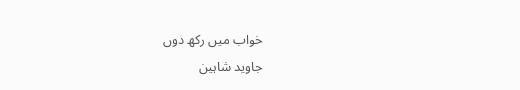خواب میں رکھ دوں
جاوید شاہین